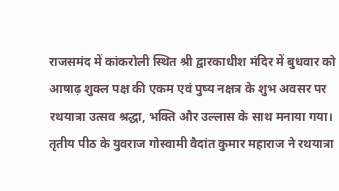राजसमंद में कांकरोली स्थित श्री द्वारकाधीश मंदिर में बुधवार को आषाढ़ शुक्ल पक्ष की एकम एवं पुष्य नक्षत्र के शुभ अवसर पर रथयात्रा उत्सव श्रद्धा, भक्ति और उल्लास के साथ मनाया गया। तृतीय पीठ के युवराज गोस्वामी वैदांत कुमार महाराज ने रथयात्रा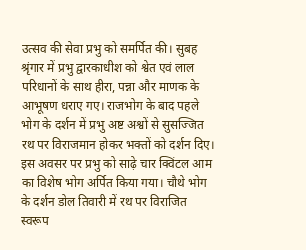उत्सव की सेवा प्रभु को समर्पित की। सुबह श्रृंगार में प्रभु द्वारकाधीश को श्वेत एवं लाल परिधानों के साथ हीरा, पन्ना और माणक के आभूषण धराए गए। राजभोग के बाद पहले भोग के दर्शन में प्रभु अष्ट अश्वों से सुसज्जित रथ पर विराजमान होकर भक्तों को दर्शन दिए। इस अवसर पर प्रभु को साढ़े चार क्विंटल आम का विशेष भोग अर्पित किया गया। चौथे भोग के दर्शन डोल तिवारी में रथ पर विराजित स्वरूप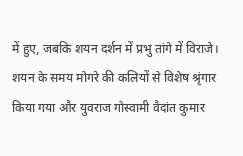में हुए, जबकि शयन दर्शन में प्रभु तांगे में विराजे। शयन के समय मोगरे की कलियों से विशेष श्रृंगार किया गया और युवराज गोस्वामी वैदांत कुमार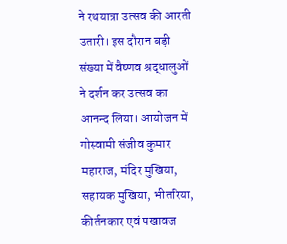ने रथयात्रा उत्सव की आरती उतारी। इस दौरान बड़ी संख्या में वैष्णव श्रद्धालुओं ने दर्शन कर उत्सव का आनन्द लिया। आयोजन में गोस्वामी संजीव कुमार महाराज, मंदिर मुखिया, सहायक मुखिया, भीतरिया, कीर्तनकार एवं पखावज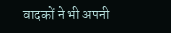वादकों ने भी अपनी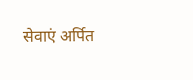सेवाएं अर्पित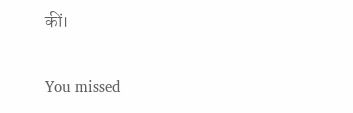कीं।

You missed